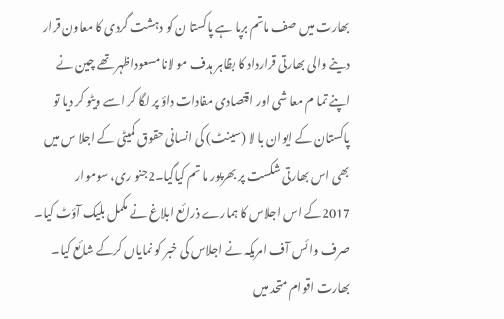بھارت میں صف ماتم برپا ہے پاکستا ن کو دہشت گردی کا معاون قرار دینے والی بھارتی قرارداد کا بظاہر ہدف مو لانا مسعوداظہر تھے چین نے اپنے تما م معا شی اور اقتصادی مفادات داؤ پر لگا کر اسے ویٹو کر دیا تو پاکستان کے ایوان با لا (سینٹ) کی انسانی حقوق کمیٹی کے اجلا س میں بھی اس بھارتی شکست پر بھرپور ما تم کیاگیا۔2جنو ری، سوموار 2017کے اس اجلاس کا ہمارے ذرائع ابلاغ نے مکمل بلیک آؤٹ کیا۔
صرف وائس آف امریکہ نے اجلاس کی خبر کو نمایاں کرکے شائع کیا۔ بھارت اقوام متحد میں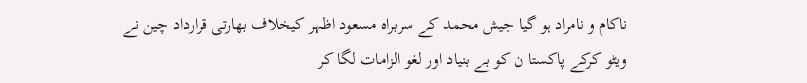ناکام و نامراد ہو گیا جیش محمد کے سربراہ مسعود اظہر کیخلاف بھارتی قرارداد چین نے ویٹو کرکے پاکستا ن کو بے بنیاد اور لغو الزامات لگا کر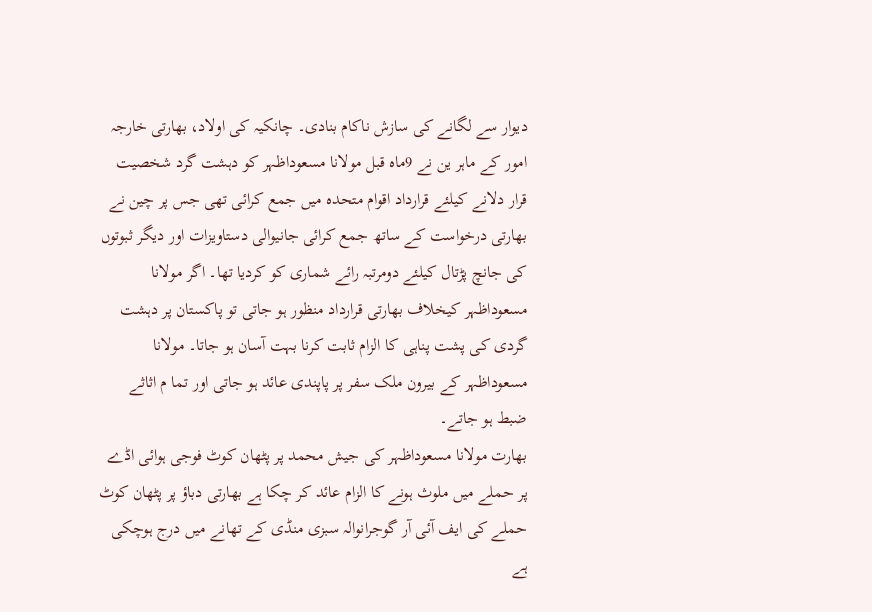دیوار سے لگانے کی سازش ناکام بنادی۔ چانکیہ کی اولاد، بھارتی خارجہ امور کے ماہر ین نے 9ماہ قبل مولانا مسعوداظہر کو دہشت گرد شخصیت قرار دلانے کیلئے قرارداد اقوام متحدہ میں جمع کرائی تھی جس پر چین نے بھارتی درخواست کے ساتھ جمع کرائی جانیوالی دستاویزات اور دیگر ثبوتوں کی جانچ پڑتال کیلئے دومرتبہ رائے شماری کو کردیا تھا۔ اگر مولانا مسعوداظہر کیخلاف بھارتی قرارداد منظور ہو جاتی تو پاکستان پر دہشت گردی کی پشت پناہی کا الزام ثابت کرنا بہت آسان ہو جاتا۔ مولانا مسعوداظہر کے بیرون ملک سفر پر پاپندی عائد ہو جاتی اور تما م اثاثے ضبط ہو جاتے۔
بھارت مولانا مسعوداظہر کی جیش محمد پر پٹھان کوٹ فوجی ہوائی اڈے پر حملے میں ملوث ہونے کا الزام عائد کر چکا ہے بھارتی دباؤ پر پٹھان کوٹ حملے کی ایف آئی آر گوجرانوالہ سبزی منڈی کے تھانے میں درج ہوچکی ہے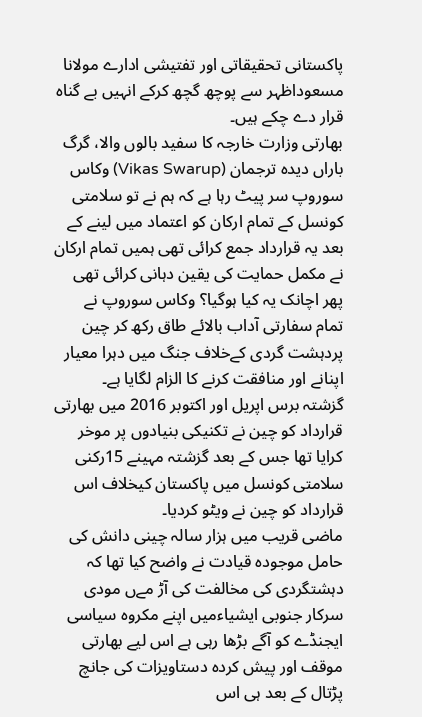پاکستانی تحقیقاتی اور تفتیشی ادارے مولانا مسعوداظہر سے پوچھ گچھ کرکے انہیں بے گناہ قرار دے چکے ہیں۔
بھارتی وزارت خارجہ کا سفید بالوں والا، گرگ باراں دیدہ ترجمان (Vikas Swarup) وکاس سوروپ سر پیٹ رہا ہے کہ ہم نے تو سلامتی کونسل کے تمام ارکان کو اعتماد میں لینے کے بعد یہ قرارداد جمع کرائی تھی ہمیں تمام ارکان نے مکمل حمایت کی یقین دہانی کرائی تھی پھر اچانک یہ کیا ہوگیا؟ وکاس سوروپ نے تمام سفارتی آداب بالائے طاق رکھ کر چین پردہشت گردی کےخلاف جنگ میں دہرا معیار اپنانے اور منافقت کرنے کا الزام لگایا ہے۔
گزشتہ برس اپریل اور اکتوبر 2016 میں بھارتی قرارداد کو چین نے تکنیکی بنیادوں پر موخر کرایا تھا جس کے بعد گزشتہ مہینے 15رکنی سلامتی کونسل میں پاکستان کیخلاف اس قرارداد کو چین نے ویٹو کردیا۔
ماضی قریب میں ہزار سالہ چینی دانش کی حامل موجودہ قیادت نے واضح کیا تھا کہ دہشتگردی کی مخالفت کی آڑ مےں مودی سرکار جنوبی ایشیاءمیں اپنے مکروہ سیاسی ایجنڈے کو آگے بڑھا رہی ہے اس لیے بھارتی موقف اور پیش کردہ دستاویزات کی جانچ پڑتال کے بعد ہی اس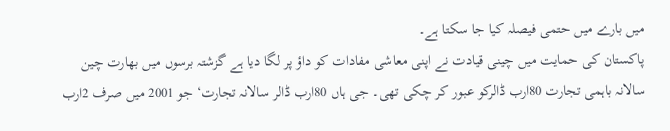میں بارے میں حتمی فیصلہ کیا جا سکتا ہے۔
پاکستان کی حمایت میں چینی قیادت نے اپنی معاشی مفادات کو داؤ پر لگا دیا ہے گزشتہ برسوں میں بھارت چین سالانہ باہمی تجارت 80ارب ڈالرکو عبور کر چکی تھی۔ جی ہاں 80ارب ڈالر سالانہ تجارت‘ جو 2001 میں صرف 2ارب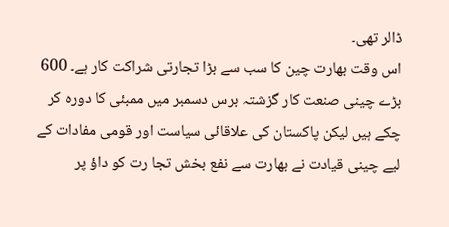ڈالر تھی۔
اس وقت بھارت چین کا سب سے بڑا تجارتی شراکت کار ہے۔ 600 بڑے چینی صنعت کار گزشتہ برس دسمبر میں ممبئی کا دورہ کر چکے ہیں لیکن پاکستان کی علاقائی سیاست اور قومی مفادات کے لیے چینی قیادت نے بھارت سے نفع بخش تجا رت کو داؤ پر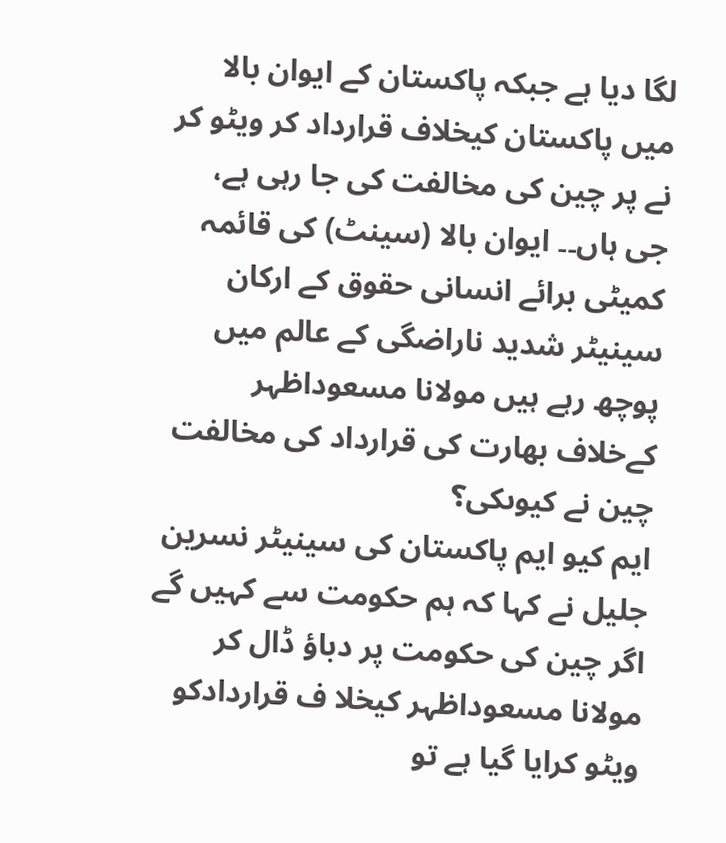لگا دیا ہے جبکہ پاکستان کے ایوان بالا میں پاکستان کیخلاف قرارداد کر ویٹو کر نے پر چین کی مخالفت کی جا رہی ہے، جی ہاں۔۔ ایوان بالا (سینٹ) کی قائمہ کمیٹی برائے انسانی حقوق کے ارکان سینیٹر شدید ناراضگی کے عالم میں پوچھ رہے ہیں مولانا مسعوداظہر کےخلاف بھارت کی قرارداد کی مخالفت چین نے کیوںکی؟
ایم کیو ایم پاکستان کی سینیٹر نسرین جلیل نے کہا کہ ہم حکومت سے کہیں گے اگر چین کی حکومت پر دباؤ ڈال کر مولانا مسعوداظہر کیخلا ف قراردادکو ویٹو کرایا گیا ہے تو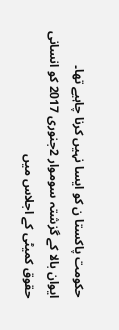حکومت پاکستا ن کو ایسا نہیں کرنا چاہیے تھا۔
ایوان بالا کے گزشتہ سوموار 2جنوری 2017 کو انسانی حقوق کمیٹی کے اجلاس میں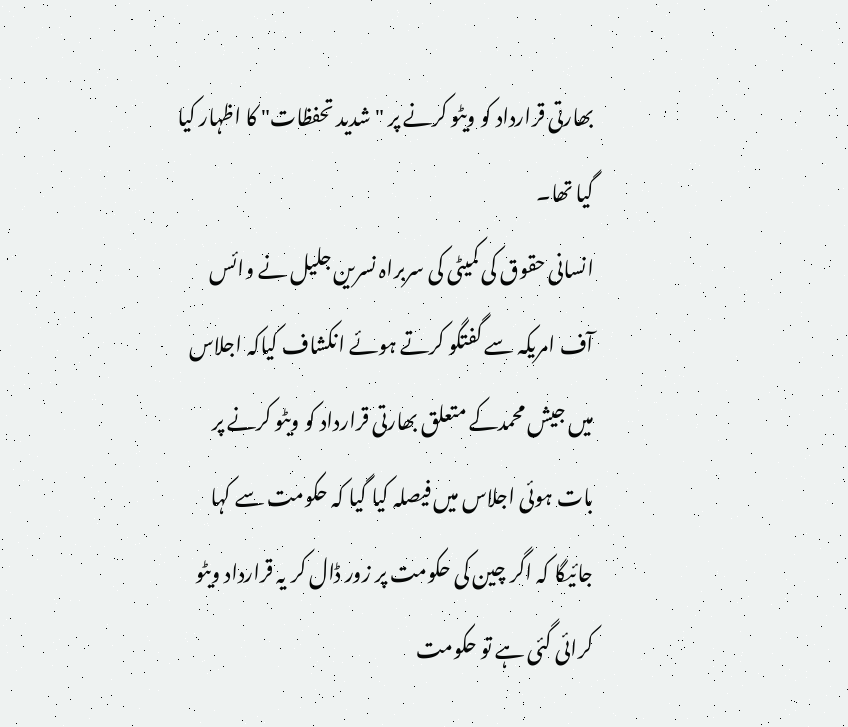بھارتی قرارداد کو ویٹو کرنے پر "شدید تحفظات" کا اظہار کیا گیا تھا۔
انسانی حقوق کی کمیٹی کی سربراہ نسرین جلیل نے وائس آف امریکہ سے گفتگو کرتے ہوئے انکشاف کیاکہ اجلاس میں جیش محمدکے متعلق بھارتی قرارداد کو ویٹو کرنے پر بات ہوئی اجلاس میں فیصلہ کیا گیا کہ حکومت سے کہا جائیگا کہ اگر چین کی حکومت پر زور ڈال کر یہ قرارداد ویٹو کرائی گئی ہے تو حکومت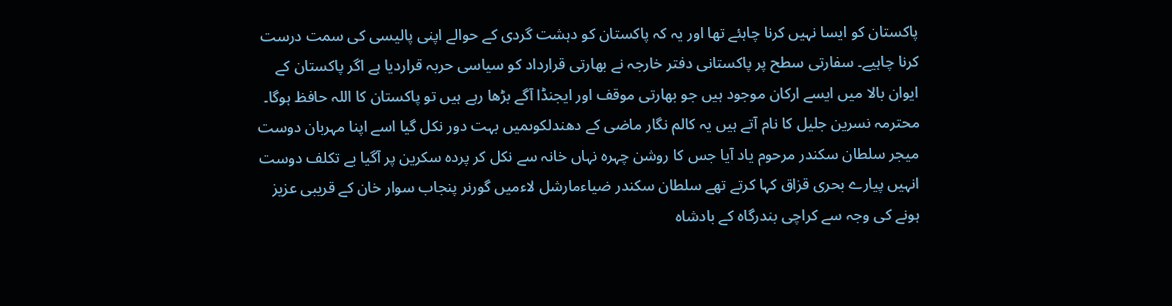پاکستان کو ایسا نہیں کرنا چاہئے تھا اور یہ کہ پاکستان کو دہشت گردی کے حوالے اپنی پالیسی کی سمت درست کرنا چاہیے۔ سفارتی سطح پر پاکستانی دفتر خارجہ نے بھارتی قرارداد کو سیاسی حربہ قراردیا ہے اگر پاکستان کے ایوان بالا میں ایسے ارکان موجود ہیں جو بھارتی موقف اور ایجنڈا آگے بڑھا رہے ہیں تو پاکستان کا اللہ حافظ ہوگا۔
محترمہ نسرین جلیل کا نام آتے ہیں یہ کالم نگار ماضی کے دھندلکوںمیں بہت دور نکل گیا اسے اپنا مہربان دوست میجر سلطان سکندر مرحوم یاد آیا جس کا روشن چہرہ نہاں خانہ سے نکل کر پردہ سکرین پر آگیا بے تکلف دوست انہیں پیارے بحری قزاق کہا کرتے تھے سلطان سکندر ضیاءمارشل لاءمیں گورنر پنجاب سوار خان کے قریبی عزیز ہونے کی وجہ سے کراچی بندرگاہ کے بادشاہ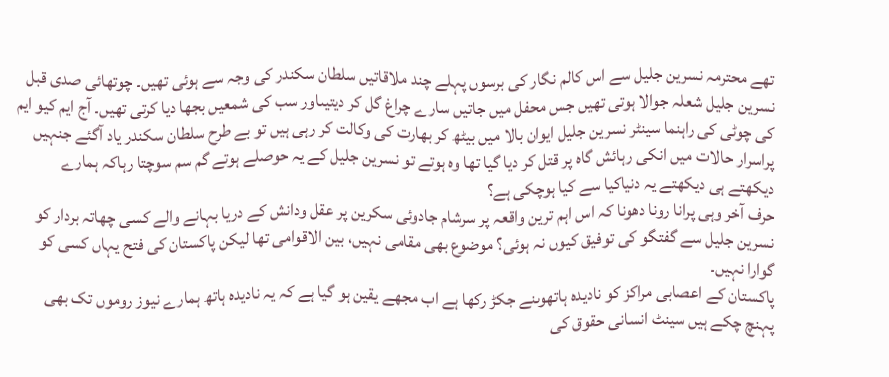تھے محترمہ نسرین جلیل سے اس کالم نگار کی برسوں پہلے چند ملاقاتیں سلطان سکندر کی وجہ سے ہوئی تھیں۔ چوتھائی صدی قبل نسرین جلیل شعلہ جوالا ہوتی تھیں جس محفل میں جاتیں سارے چراغ گل کر دیتیںاور سب کی شمعیں بجھا دیا کرتی تھیں۔ آج ایم کیو ایم کی چوٹی کی راہنما سینٹر نسرین جلیل ایوان بالا میں بیٹھ کر بھارت کی وکالت کر رہی ہیں تو بے طرح سلطان سکندر یاد آگئے جنہیں پراسرار حالات میں انکی رہائش گاہ پر قتل کر دیا گیا تھا وہ ہوتے تو نسرین جلیل کے یہ حوصلے ہوتے گم سم سوچتا رہاکہ ہمارے دیکھتے ہی دیکھتے یہ دنیاکیا سے کیا ہوچکی ہے؟
حرف آخر وہی پرانا رونا دھونا کہ اس اہم ترین واقعہ پر سرشام جادوئی سکرین پر عقل ودانش کے دریا بہانے والے کسی چھاتہ بردار کو نسرین جلیل سے گفتگو کی توفیق کیوں نہ ہوئی؟ موضوع بھی مقامی نہیں، بین الاقوامی تھا لیکن پاکستان کی فتح یہاں کسی کو گوارا نہیں۔
پاکستان کے اعصابی مراکز کو نادیدہ ہاتھوںنے جکڑ رکھا ہے اب مجھے یقین ہو گیا ہے کہ یہ نادیدہ ہاتھ ہمارے نیوز روموں تک بھی پہنچ چکے ہیں سینٹ انسانی حقوق کی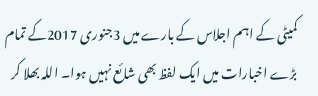کمیٹی کے اہم اجلاس کے بارے میں 3جنوری 2017کے تمام بڑے اخبارات میں ایک لفظ بھی شائع نہیں ہوا۔ اللہ بھلا کر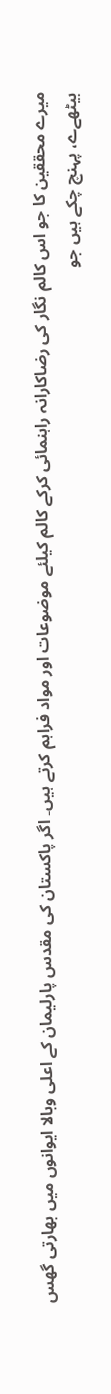میرے محققین کا جو اس کالم نگار کی رضاکارانہ راہنمائی کرکے کالم کیلئے موضوعات اور مواد فراہم کرتے ہیں۔ اگر پاکستان کی مقدس پارلیمان کے اعلی وبالا ایوانوں میں بھارتی گھس بیٹھےے، پہنچ چکے ہیں جو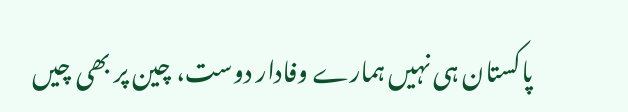پاکستان ہی نہیں ہمارے وفادار دوست، چین پر بھی چیں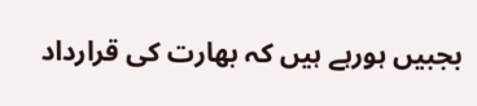بجبیں ہورہے ہیں کہ بھارت کی قرارداد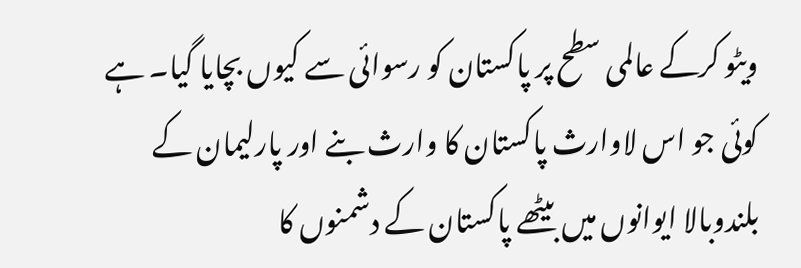ویٹو کرکے عالمی سطح پر پاکستان کو رسوائی سے کیوں بچایا گیا۔ ہے کوئی جو اس لاوارث پاکستان کا وارث بنے اور پارلیمان کے بلندوبالا ایوانوں میں بیٹھے پاکستان کے دشمنوں کا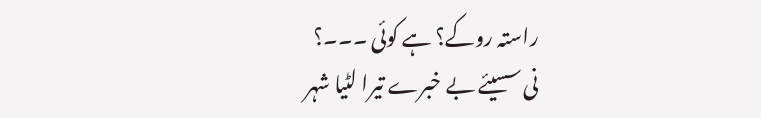راستہ روکے؟ ہے کوئی ۔۔۔؟
نی سسیئے بے خبرے تیرا لٹیا شہر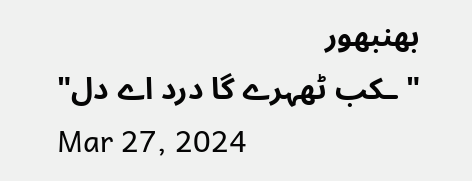بھنبھور
"ـکب ٹھہرے گا درد اے دل"
Mar 27, 2024